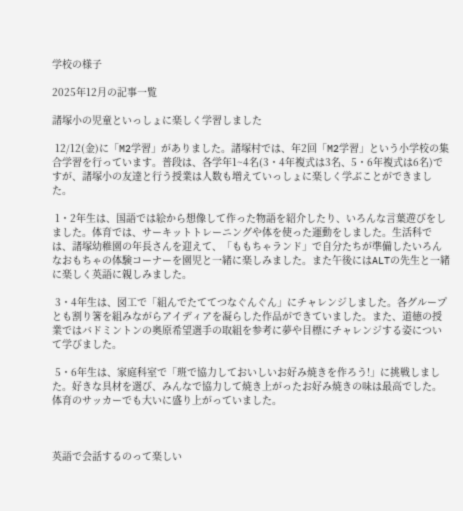学校の様子

2025年12月の記事一覧

諸塚小の児童といっしょに楽しく学習しました

 12/12(金)に「M2学習」がありました。諸塚村では、年2回「M2学習」という小学校の集合学習を行っています。普段は、各学年1~4名(3・4年複式は3名、5・6年複式は6名)ですが、諸塚小の友達と行う授業は人数も増えていっしょに楽しく学ぶことができました。

 1・2年生は、国語では絵から想像して作った物語を紹介したり、いろんな言葉遊びをしました。体育では、サーキットトレーニングや体を使った運動をしました。生活科では、諸塚幼稚園の年長さんを迎えて、「ももちゃランド」で自分たちが準備したいろんなおもちゃの体験コーナーを園児と一緒に楽しみました。また午後にはALTの先生と一緒に楽しく英語に親しみました。

 3・4年生は、図工で「組んでたててつなぐんぐん」にチャレンジしました。各グループとも割り箸を組みながらアイディアを凝らした作品ができていました。また、道徳の授業ではバドミントンの奥原希望選手の取組を参考に夢や目標にチャレンジする姿について学びました。

 5・6年生は、家庭科室で「班で協力しておいしいお好み焼きを作ろう!」に挑戦しました。好きな具材を選び、みんなで協力して焼き上がったお好み焼きの味は最高でした。体育のサッカーでも大いに盛り上がっていました。



英語で会話するのって楽しい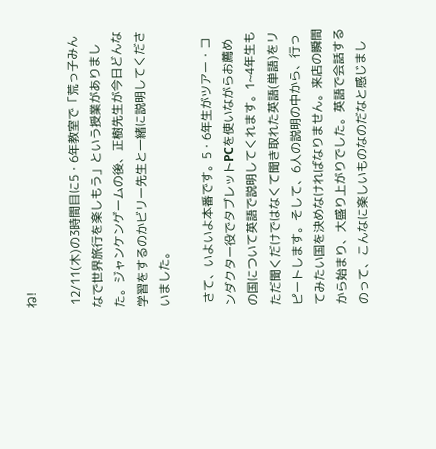ね!

 12/11(木)の3時間目に5・6年教室で「荒っ子みんなで世界旅行を楽しもう」という授業がありました。ジャンケンゲームの後、正樹先生が今日どんな学習をするのかビリー先生と一緒に説明してくださいました。

 さて、いよいよ本番です。5・6年生がツアー・コンダクター役でタブレットPCを使いながらお薦めの国について英語で説明してくれます。1~4年生もただ聞くだけではなくて聞き取れた英語(単語)をリピートします。そして、6人の説明の中から、行ってみたい国を決めなければなりません。来店の瞬間から始まり、大盛り上がりでした。英語で会話するのって、こんなに楽しいものなのだなと感じまし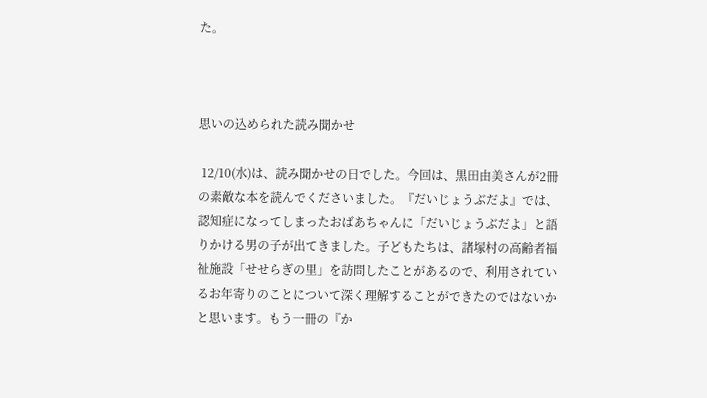た。



思いの込められた読み聞かせ

 12/10(水)は、読み聞かせの日でした。今回は、黒田由美さんが2冊の素敵な本を読んでくださいました。『だいじょうぶだよ』では、認知症になってしまったおばあちゃんに「だいじょうぶだよ」と語りかける男の子が出てきました。子どもたちは、諸塚村の高齢者福祉施設「せせらぎの里」を訪問したことがあるので、利用されているお年寄りのことについて深く理解することができたのではないかと思います。もう一冊の『か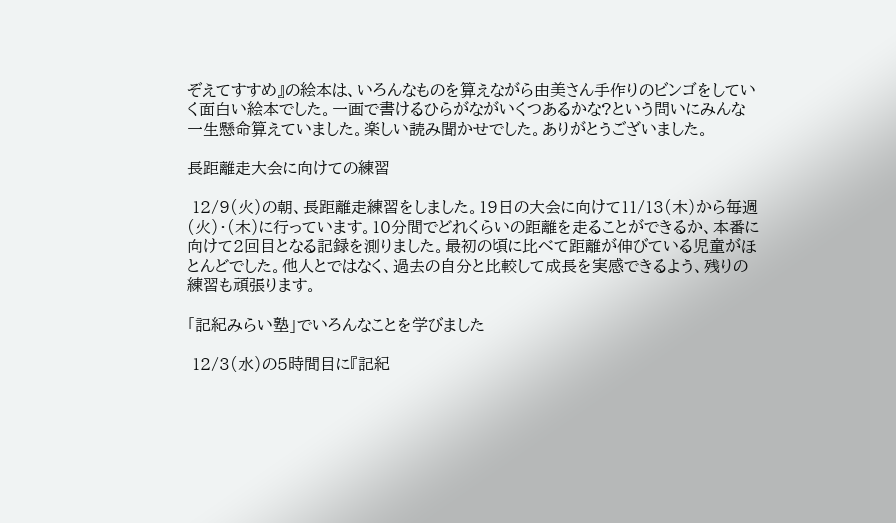ぞえてすすめ』の絵本は、いろんなものを算えながら由美さん手作りのビンゴをしていく面白い絵本でした。一画で書けるひらがながいくつあるかな?という問いにみんな一生懸命算えていました。楽しい読み聞かせでした。ありがとうございました。

長距離走大会に向けての練習

 12/9(火)の朝、長距離走練習をしました。19日の大会に向けて11/13(木)から毎週(火)・(木)に行っています。10分間でどれくらいの距離を走ることができるか、本番に向けて2回目となる記録を測りました。最初の頃に比べて距離が伸びている児童がほとんどでした。他人とではなく、過去の自分と比較して成長を実感できるよう、残りの練習も頑張ります。

「記紀みらい塾」でいろんなことを学びました

 12/3(水)の5時間目に『記紀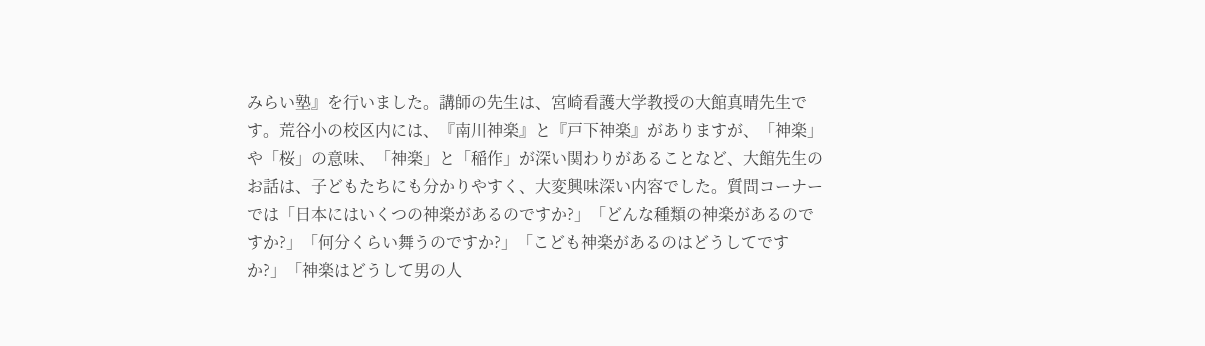みらい塾』を行いました。講師の先生は、宮崎看護大学教授の大館真晴先生です。荒谷小の校区内には、『南川神楽』と『戸下神楽』がありますが、「神楽」や「桜」の意味、「神楽」と「稲作」が深い関わりがあることなど、大館先生のお話は、子どもたちにも分かりやすく、大変興味深い内容でした。質問コーナーでは「日本にはいくつの神楽があるのですか?」「どんな種類の神楽があるのですか?」「何分くらい舞うのですか?」「こども神楽があるのはどうしてですか?」「神楽はどうして男の人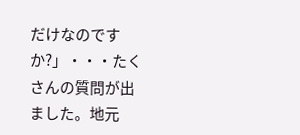だけなのですか?」・・・たくさんの質問が出ました。地元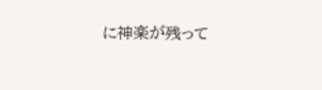に神楽が残って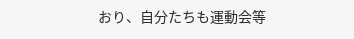おり、自分たちも運動会等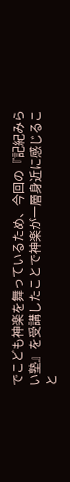でこども神楽を舞っているため、今回の『記紀みらい塾』を受講したことで神楽が一層身近に感じること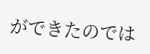ができたのでは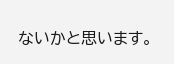ないかと思います。